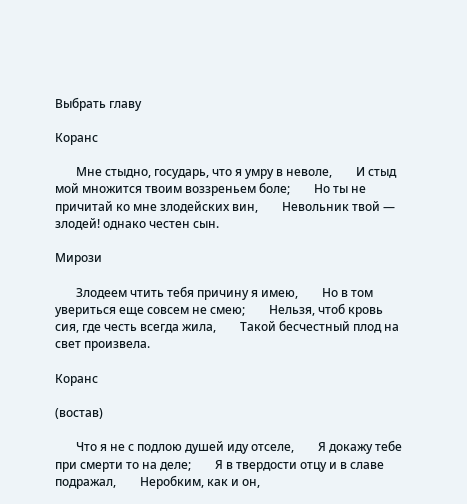Выбрать главу

Коранс

       Мне стыдно, государь, что я умру в неволе,        И стыд мой множится твоим воззреньем боле;        Но ты не причитай ко мне злодейских вин,        Невольник твой — злодей! однако честен сын.

Мирози

       Злодеем чтить тебя причину я имею,        Но в том увериться еще совсем не смею;        Нельзя, чтоб кровь сия, где честь всегда жила,        Такой бесчестный плод на свет произвела.

Коранс

(востав)

       Что я не с подлою душей иду отселе,        Я докажу тебе при смерти то на деле;        Я в твердости отцу и в славе подражал,        Неробким, как и он,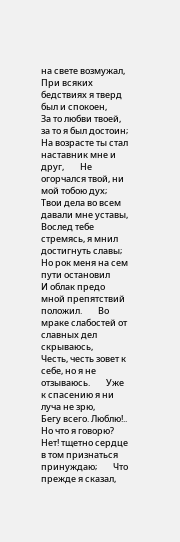на свете возмужал,        При всяких бедствиях я тверд был и спокоен,        За то любви твоей, за то я был достоин;        На возрасте ты стал наставник мне и друг,        Не огорчался твой, ни мой тобою дух;        Твои дела во всем давали мне уставы,        Вослед тебе стремясь, я мнил достигнуть славы;        Но рок меня на сем пути остановил        И облак предо мной препятствий положил.        Во мраке слабостей от славных дел скрываюсь,        Честь, честь зовет к себе, но я не отзываюсь.        Уже к спасению я ни луча не зрю,        Бегу всего. Люблю!.. Но что я говорю?        Нет! тщетно сердце в том признаться принуждаю;        Что прежде я сказал,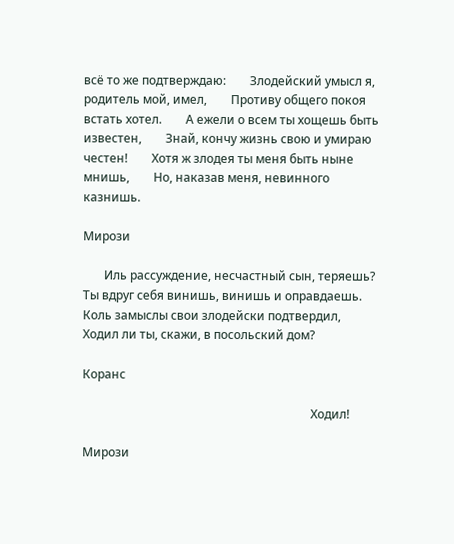всё то же подтверждаю:        Злодейский умысл я, родитель мой, имел,        Противу общего покоя встать хотел.        А ежели о всем ты хощешь быть известен,        Знай, кончу жизнь свою и умираю честен!        Хотя ж злодея ты меня быть ныне мнишь,        Но, наказав меня, невинного казнишь.

Мирози

       Иль рассуждение, несчастный сын, теряешь?        Ты вдруг себя винишь, винишь и оправдаешь.        Коль замыслы свои злодейски подтвердил,        Ходил ли ты, скажи, в посольский дом?

Коранс

                                                                            Ходил!

Мирози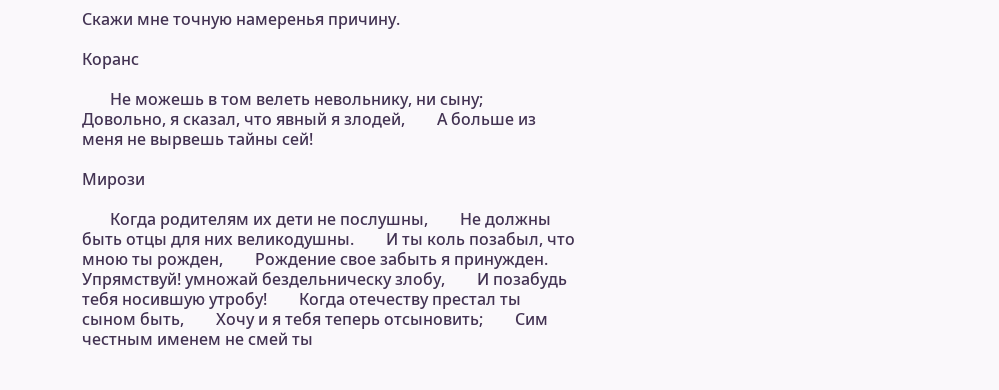Скажи мне точную намеренья причину.

Коранс

       Не можешь в том велеть невольнику, ни сыну;        Довольно, я сказал, что явный я злодей,        А больше из меня не вырвешь тайны сей!

Мирози

       Когда родителям их дети не послушны,        Не должны быть отцы для них великодушны.        И ты коль позабыл, что мною ты рожден,        Рождение свое забыть я принужден.        Упрямствуй! умножай бездельническу злобу,        И позабудь тебя носившую утробу!        Когда отечеству престал ты сыном быть,        Хочу и я тебя теперь отсыновить;        Сим честным именем не смей ты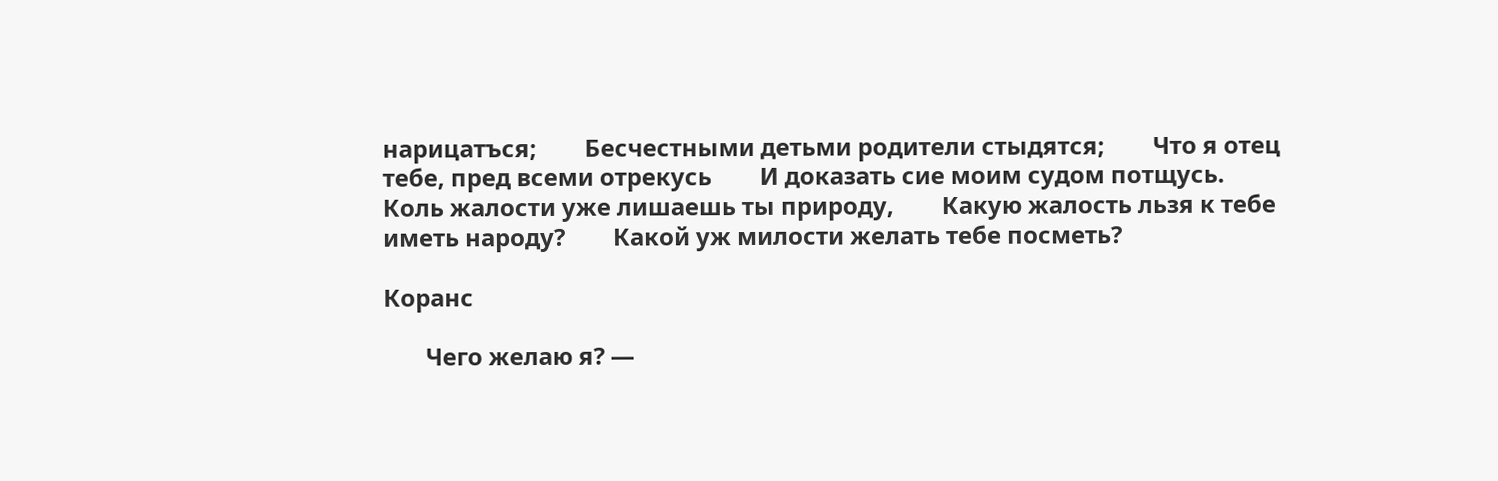нарицатъся;        Бесчестными детьми родители стыдятся;        Что я отец тебе, пред всеми отрекусь        И доказать сие моим судом потщусь.        Коль жалости уже лишаешь ты природу,        Какую жалость льзя к тебе иметь народу?        Какой уж милости желать тебе посметь?

Коранс

       Чего желаю я? —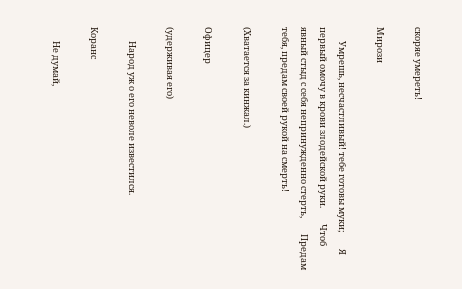скоряе умереть!

Мирози

       Умрешь, несчастливый! тебе готовы муки;        Я первый омочу в крови злодейской руки.        Чтоб явный стыд с себя непринужденно стерть,        Предам тебя, предам своей рукой на смерть!

(Хватается за кинжал.)

Офицер

(удерживая его)

       Народ уж о его неволе известился.

Коранс

       Не думай,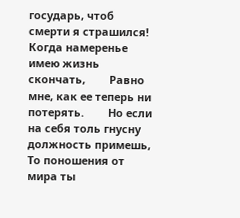государь, чтоб смерти я страшился!        Когда намеренье имею жизнь скончать,        Равно мне, как ее теперь ни потерять.        Но если на себя толь гнусну должность примешь,        То поношения от мира ты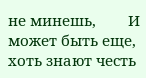не минешь,        И может быть еще, хоть знают честь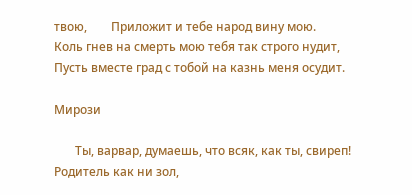твою,        Приложит и тебе народ вину мою.        Коль гнев на смерть мою тебя так строго нудит,        Пусть вместе град с тобой на казнь меня осудит.

Мирози

       Ты, варвар, думаешь, что всяк, как ты, свиреп!        Родитель как ни зол,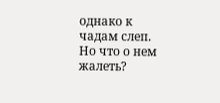однако к чадам слеп.        Но что о нем жалеть?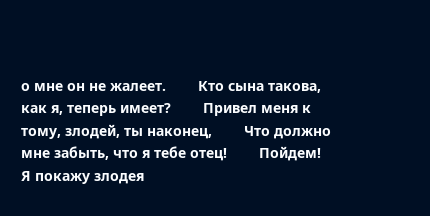о мне он не жалеет.        Кто сына такова, как я, теперь имеет?        Привел меня к тому, злодей, ты наконец,        Что должно мне забыть, что я тебе отец!        Пойдем! Я покажу злодея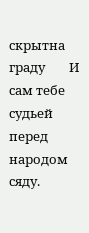скрытна граду        И сам тебе судьей перед народом сяду.